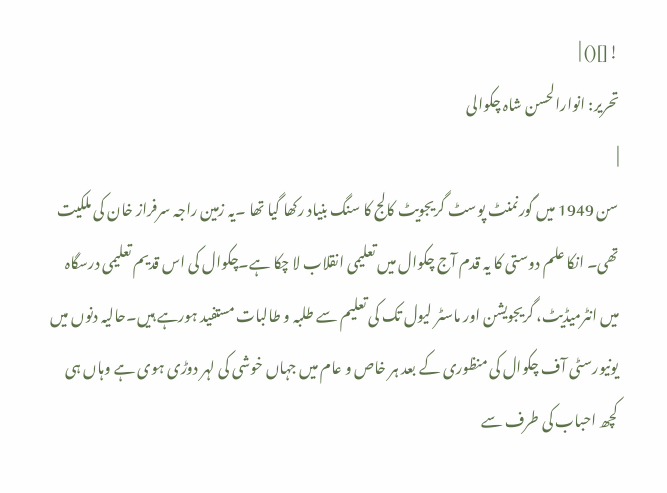![]() |
تحریر: انوارالحسن شاہ چکوالی
|
سن 1949 میں گورنمنٹ پوسٹ گریجویٹ کالج کا سنگ بنیاد رکھا گیا تھا ۔یہ زمین راجہ سرفراز خان کی ملکیت تھی۔ انکا علم دوستی کا یہ قدم آج چکوال میں تعلیمی انقلاب لا چکا ہے۔چکوال کی اس قدیم تعلیمی درسگاہ میں انٹرمیڈیٹ، گریجویشن اور ماسٹر لیول تک کی تعلیم سے طلبہ و طالبات مستفید ہورہے ہیں۔حالیہ دنوں میں یونیورسٹی آف چکوال کی منظوری کے بعد ہر خاص و عام میں جہاں خوشی کی لہر دوڑی ہوی ہے وہاں ہی کچھ احباب کی طرف سے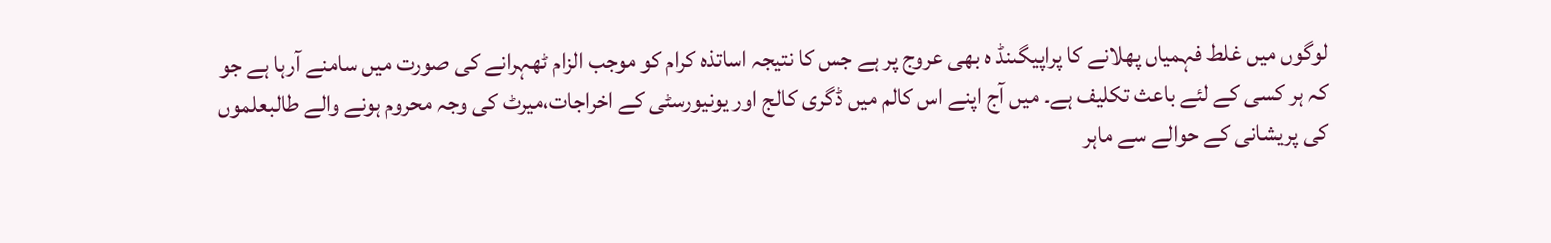لوگوں میں غلط فہمیاں پھلانے کا پراپیگںنڈ ہ بھی عروج پر ہے جس کا نتیجہ اساتذہ کرام کو موجب الزام ٹھہرانے کی صورت میں سامنے آرہا ہے جو کہ ہر کسی کے لئے باعث تکلیف ہے۔ میں آج اپنے اس کالم میں ڈگری کالج اور یونیورسٹی کے اخراجات،میرٹ کی وجہ محروم ہونے والے طالبعلموں کی پریشانی کے حوالے سے ماہر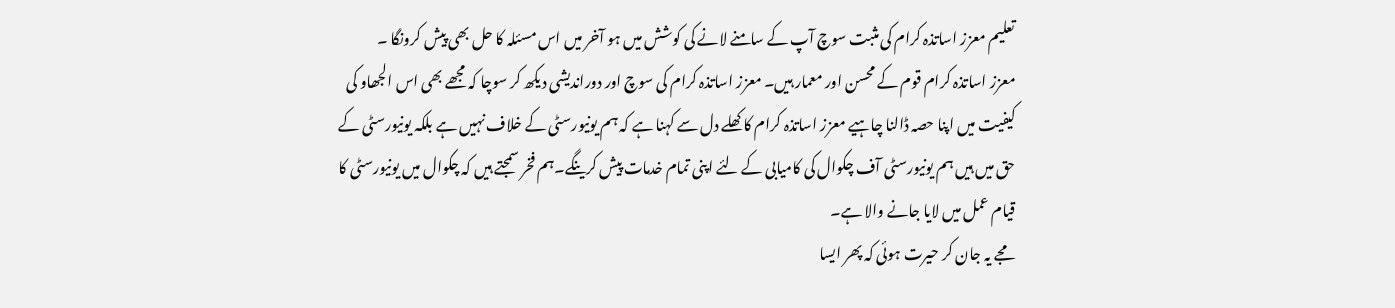تعلیم معزز اساتذہ کرام کی مثبت سوچ آپ کے سامنے لانے کی کوشش میں ہو آخر میں اس مسئلہ کا حل بھی پیش کرونگا ۔
معزز اساتذہ کرام قوم کے محسن اور معمار ہیں۔ معزز اساتذہ کرام کی سوچ اور دوراندیشی دیکھ کر سوچا کہ مجھے بھی اس الجھاو کی کیفیت میں اپنا حصہ ڈالنا چاہیے معزز اساتذہ کرام کا کھلے دل سے کہنا ہے کہ ہم یونیورسٹی کے خلاف نہیں ہے بلکہ یونیورسٹی کے حق میں ہیں ہم یونیورسٹی آف چکوال کی کامیابی کے لئے اپنی تمام خدمات پیش کرینگے۔ہم فخر سمجتے ہیں کہ چکوال میں یونیورسٹی کا قیام عمل میں لایا جانے والا ہے۔
مجے یہ جان کر حیرت ہوئی کہ پھر ایسا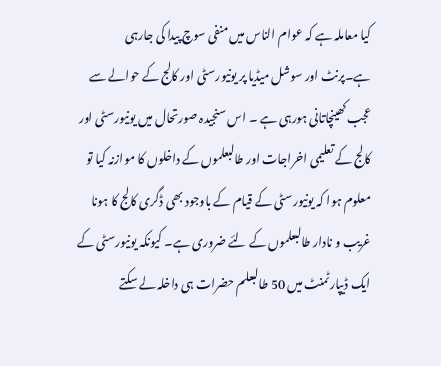کیا معاملہ ہے کہ عوام الناس میں منفی سوچ پیدا کی جارہی ہے۔پرنٹ اور سوشل میڈیا پر یونیورسٹی اور کالج کے حوالے سے عجب کھینچاتانی ہورہی ہے ۔ اس سنجیدہ صورتحال میں یونیورسٹی اور کالج کے تعلیمی اخراجات اور طالبعلموں کے داخلوں کا موازنہ کیا تو معلوم ہوا کہ یونیورسٹی کے قیام کے باوجود بھی ڈگری کالج کا ہونا غریب و نادار طالبعلموں کے لئے ضروری ہے۔ کیونکہ یونیورسٹی کے ایک ڈیپارٹمنٹ میں 50 طالبعلم حضرات ہی داخلہ لے سکتے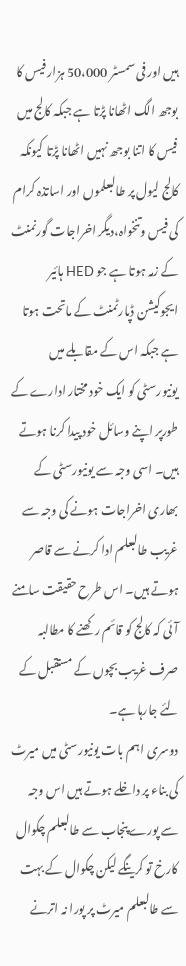ہیں اور فی سمسٹر 50،000 ہزار فیس کا بوجھ الگ اٹھانا پڑتا ہے جبکہ کالج میں فیس کا اتنا بوجھ نہیں اٹھانا پڑتا کیونکہ کالج لیول پر طالبعلموں اور اساتذہ کرام کی فیس وتنخواہ،دیگر اخراجات گورنمنٹ کے زمہ ہوتا ہے جو HED ہائیر ایجوکیشن ڈپارٹمنٹ کے ماتحت ہوتا ہے جبکہ اس کے مقابلے میں یونیورسٹی کو ایک خود مختار ادارے کے طورپر اپنے وسائل خود پیدا کرنا ہوتے ہیں۔ اسی وجہ سے یونیورسٹی کے بھاری اخراجات ہونے کی وجہ سے غریب طالبعلم ادا کرنے سے قاصر ہوتے ہیں۔ اس طرح حقیقت سامنے آئی کہ کالج کو قائم رکھنے کا مطالبہ صرف غریب بچوں کے مستقبل کے لئے جارہا ہے۔
دوسری اہم بات یونیورسٹی میں میرٹ کی بناء پر داخلے ہوتے ہیں اس وجہ سے پورے پنجاب سے طالبعلم چکوال کارخ تو کرینگے لیکن چکوال کے بہت سے طالبعلم میرٹ پر پورا نہ اترنے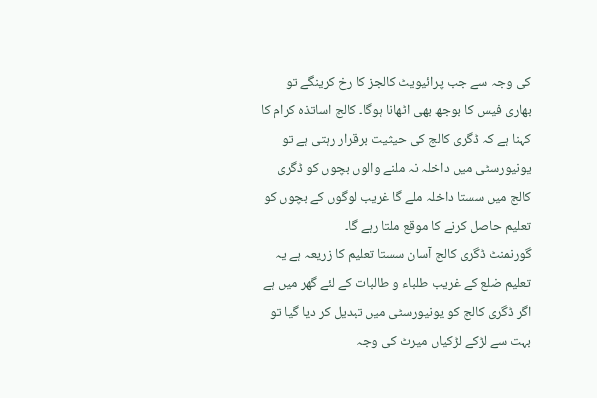کی وجہ سے جب پرائیویٹ کالجز کا رخ کرینگے تو بھاری فیس کا بوجھ بھی اٹھانا ہوگا۔ کالج اساتذہ کرام کا کہنا ہے کہ ڈگری کالج کی حیثیت برقرار رہتی ہے تو یونیورسٹی میں داخلہ نہ ملنے والوں بچوں کو ڈگری کالج میں سستا داخلہ ملے گا غریب لوگوں کے بچوں کو تعلیم حاصل کرنے کا موقع ملتا رہے گا۔
گورنمنٹ ڈگری کالج آسان سستا تعلیم کا زریعہ ہے یہ تعلیم ضلع کے غریب طلباء و طالبات کے لئے گھر میں ہے اگر ڈگری کالج کو یونیورسٹی میں تبدیل کر دیا گیا تو بہت سے لڑکے لڑکیاں میرٹ کی وجہ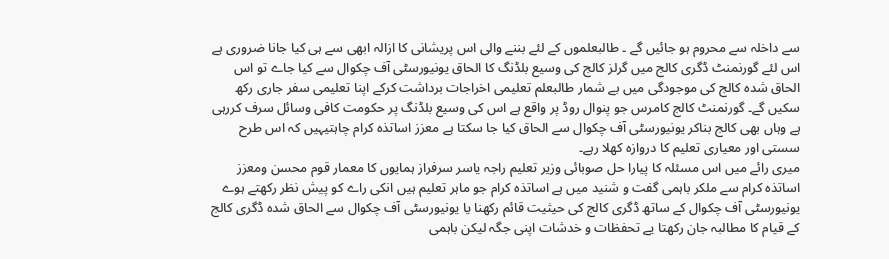سے داخلہ سے محروم ہو جائیں گے ۔ طالبعلموں کے لئے بننے والی اس پریشانی کا ازالہ ابھی سے ہی کیا جانا ضروری ہے اس لئے گورنمنٹ ڈگری کالج میں گرلز کالج کی وسیع بلڈنگ کا الحاق یونیورسٹی آف چکوال سے کیا جاے تو اس الحاق شدہ کالج کی موجودگی میں بے شمار طالبعلم تعلیمی اخراجات برداشت کرکے اپنا تعلیمی سفر جاری رکھ سکیں گے۔ گورنمنٹ کالج کامرس جو پنوال روڈ پر واقع ہے اس کی وسیع بلڈنگ پر حکومت کافی وسائل سرف کررہی ہے وہاں بھی کالج بناکر یونیورسٹی آف چکوال سے الحاق کیا جا سکتا ہے معزز اساتذہ کرام چاہتیہیں کہ اس طرح سستی اور معیاری تعلیم کا دروازہ کھلا رہے۔
میری رائے میں اس مسئلہ کا پیارا حل صوبائی وزیر تعلیم راجہ یاسر سرفراز ہمایوں کا معمار قوم محسن ومعزز اساتذہ کرام سے ملکر باہمی گفت و شنید میں ہے اساتذہ کرام جو ماہر تعلیم ہیں انکی راے کو پیش نظر رکھتے ہوے یونیورسٹی آف چکوال کے ساتھ ڈگری کالج کی حیثیت قائم رکھنا یا یونیورسٹی آف چکوال سے الحاق شدہ ڈگری کالج کے قیام کا مطالبہ جان رکھتا یے تحفظات و خدشات اپنی جگہ لیکن باہمی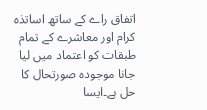اتفاق راے کے ساتھ اساتذہ کرام اور معاشرے کے تمام طبقات کو اعتماد میں لیا جانا موجودہ صورتحال کا حل ہے۔ایسا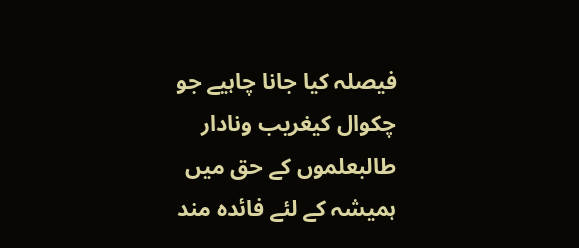فیصلہ کیا جانا چاہیے جو چکوال کیغریب ونادار طالبعلموں کے حق میں ہمیشہ کے لئے فائدہ مند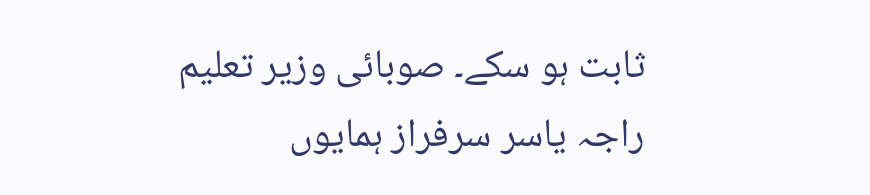ثابت ہو سکے۔ صوبائی وزیر تعلیم راجہ یاسر سرفراز ہمایوں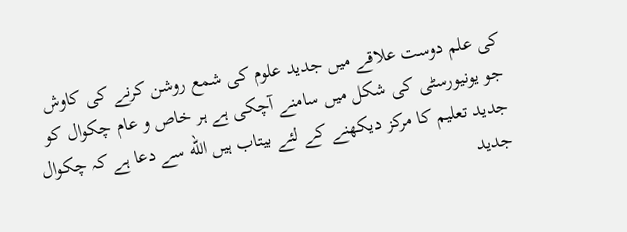کی علم دوست علاقے میں جدید علوم کی شمع روشن کرنے کی کاوش جو یونیورسٹی کی شکل میں سامنے آچکی ہے ہر خاص و عام چکوال کو جدید تعلیم کا مرکز دیکھنے کے لئے بیتاب ہیں الله سے دعا ہے کہ چکوال جدید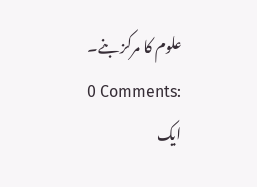علوم کا مرکز بنے۔
0 Comments:
ایک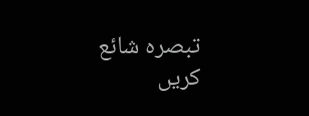تبصرہ شائع کریں